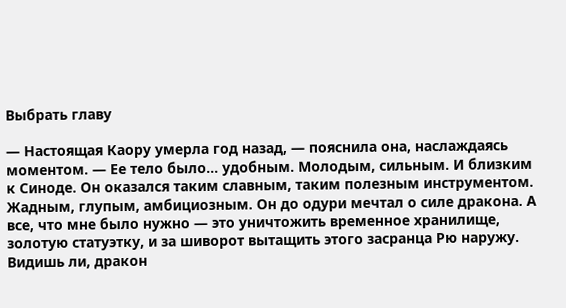Выбрать главу

— Настоящая Каору умерла год назад, — пояснила она, наслаждаясь моментом. — Ее тело было… удобным. Молодым, сильным. И близким к Синоде. Он оказался таким славным, таким полезным инструментом. Жадным, глупым, амбициозным. Он до одури мечтал о силе дракона. А все, что мне было нужно — это уничтожить временное хранилище, золотую статуэтку, и за шиворот вытащить этого засранца Рю наружу. Видишь ли, дракон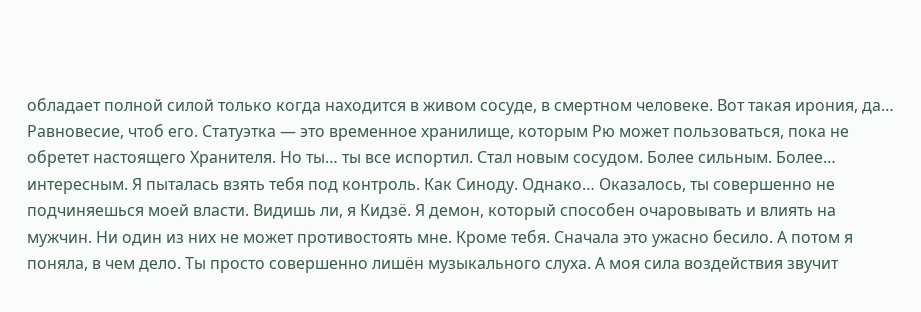обладает полной силой только когда находится в живом сосуде, в смертном человеке. Вот такая ирония, да… Равновесие, чтоб его. Статуэтка — это временное хранилище, которым Рю может пользоваться, пока не обретет настоящего Хранителя. Но ты… ты все испортил. Стал новым сосудом. Более сильным. Более… интересным. Я пыталась взять тебя под контроль. Как Синоду. Однако… Оказалось, ты совершенно не подчиняешься моей власти. Видишь ли, я Кидзё. Я демон, который способен очаровывать и влиять на мужчин. Ни один из них не может противостоять мне. Кроме тебя. Сначала это ужасно бесило. А потом я поняла, в чем дело. Ты просто совершенно лишён музыкального слуха. А моя сила воздействия звучит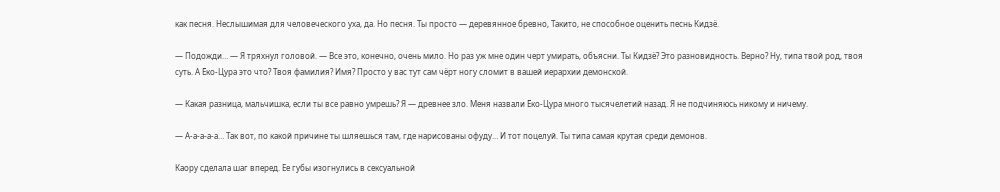как песня. Неслышимая для человеческого уха, да. Но песня. Ты просто — деревянное бревно, Такито, не способное оценить песнь Кидзё.

— Подожди… — Я тряхнул головой. — Все это, конечно, очень мило. Но раз уж мне один черт умирать, объясни. Ты Кидзё? Это разновидность. Верно? Ну, типа твой род, твоя суть. А Ёко-Цура это что? Твоя фамилия? Имя? Просто у вас тут сам чёрт ногу сломит в вашей иерархии демонской.

— Какая разница, мальчишка, если ты все равно умрешь? Я — древнее зло. Меня назвали Ёко-Цура много тысячелетий назад. Я не подчиняюсь никому и ничему.

— А-а-а-а-а… Так вот, по какой причине ты шляешься там, где нарисованы офуду… И тот поцелуй. Ты типа самая крутая среди демонов.

Каору сделала шаг вперед. Ее губы изогнулись в сексуальной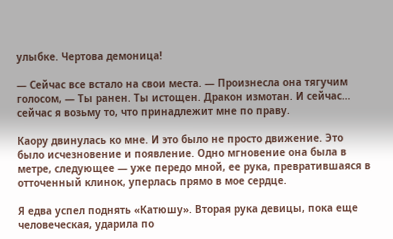улыбке. Чертова демоница!

— Сейчас все встало на свои места. — Произнесла она тягучим голосом, — Ты ранен. Ты истощен. Дракон измотан. И сейчас… сейчас я возьму то, что принадлежит мне по праву.

Каору двинулась ко мне. И это было не просто движение. Это было исчезновение и появление. Одно мгновение она была в метре, следующее — уже передо мной, ее рука, превратившаяся в отточенный клинок, уперлась прямо в мое сердце.

Я едва успел поднять «Катюшу». Вторая рука девицы, пока еще человеческая, ударила по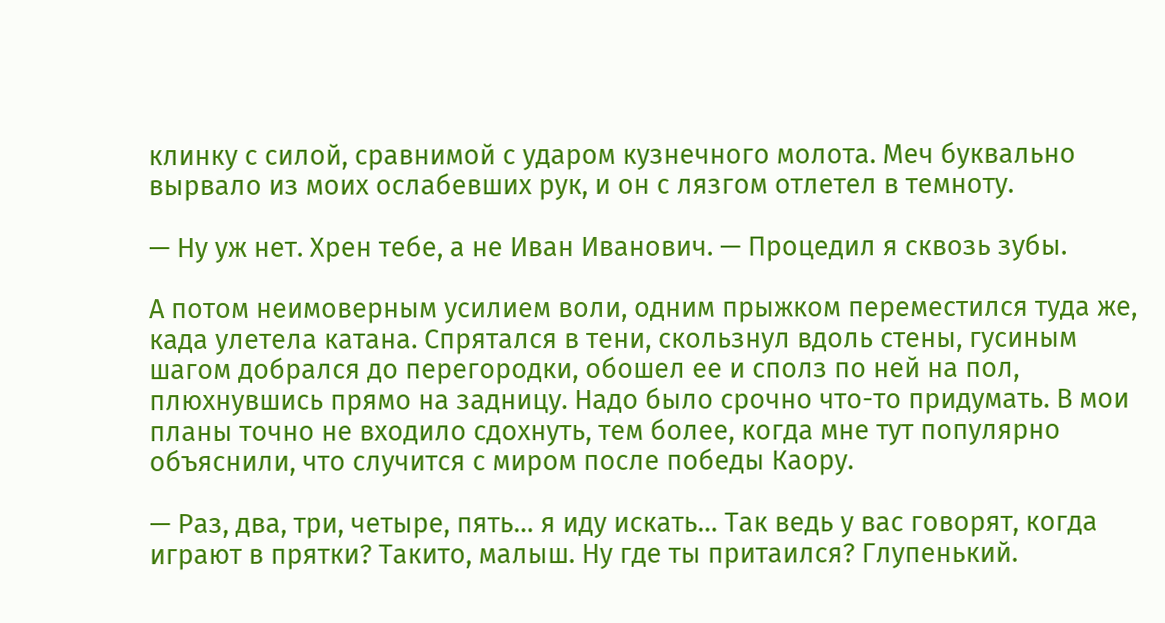клинку с силой, сравнимой с ударом кузнечного молота. Меч буквально вырвало из моих ослабевших рук, и он с лязгом отлетел в темноту.

— Ну уж нет. Хрен тебе, а не Иван Иванович. — Процедил я сквозь зубы.

А потом неимоверным усилием воли, одним прыжком переместился туда же, када улетела катана. Спрятался в тени, скользнул вдоль стены, гусиным шагом добрался до перегородки, обошел ее и сполз по ней на пол, плюхнувшись прямо на задницу. Надо было срочно что-то придумать. В мои планы точно не входило сдохнуть, тем более, когда мне тут популярно объяснили, что случится с миром после победы Каору.

— Раз, два, три, четыре, пять… я иду искать… Так ведь у вас говорят, когда играют в прятки? Такито, малыш. Ну где ты притаился? Глупенький.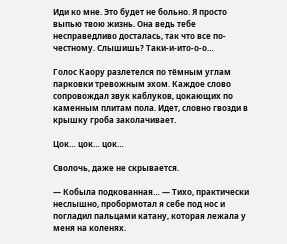Иди ко мне. Это будет не больно. Я просто выпью твою жизнь. Она ведь тебе несправедливо досталась, так что все по-честному. Слышишь? Таки-и-ито-о-о…

Голос Каору разлетелся по тёмным углам парковки тревожным эхом. Каждое слово сопровождал звук каблуков, цокающих по каменным плитам пола. Идет, словно гвозди в крышку гроба заколачивает.

Цок… цок… цок…

Сволочь, даже не скрывается.

— Кобыла подкованная… — Тихо, практически неслышно, пробормотал я себе под нос и погладил пальцами катану, которая лежала у меня на коленях.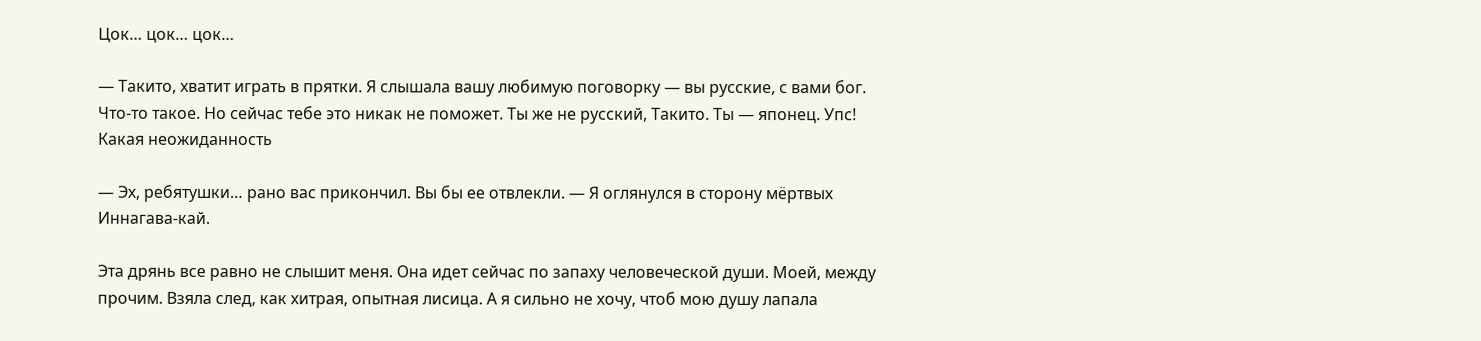Цок… цок… цок…

— Такито, хватит играть в прятки. Я слышала вашу любимую поговорку — вы русские, с вами бог. Что-то такое. Но сейчас тебе это никак не поможет. Ты же не русский, Такито. Ты — японец. Упс! Какая неожиданность

— Эх, ребятушки… рано вас прикончил. Вы бы ее отвлекли. — Я оглянулся в сторону мёртвых Иннагава-кай.

Эта дрянь все равно не слышит меня. Она идет сейчас по запаху человеческой души. Моей, между прочим. Взяла след, как хитрая, опытная лисица. А я сильно не хочу, чтоб мою душу лапала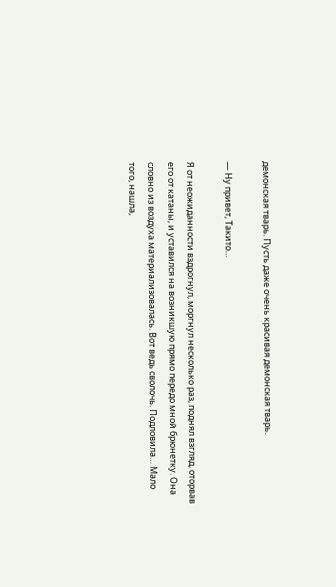демонская тварь. Пусть даже очень красивая демонская тварь.

— Ну привет, Такито…

Я от неожиданности вздрогнул, моргнул несколько раз, поднял взгляд, оторвав его от катаны, и уставился на возникшую прямо передо мной брюнетку. Она словно из воздуха материализовалась. Вот ведь сволочь. Подловила… Мало того, нашла,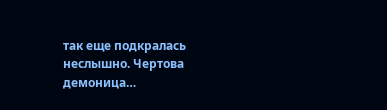так еще подкралась неслышно. Чертова демоница…